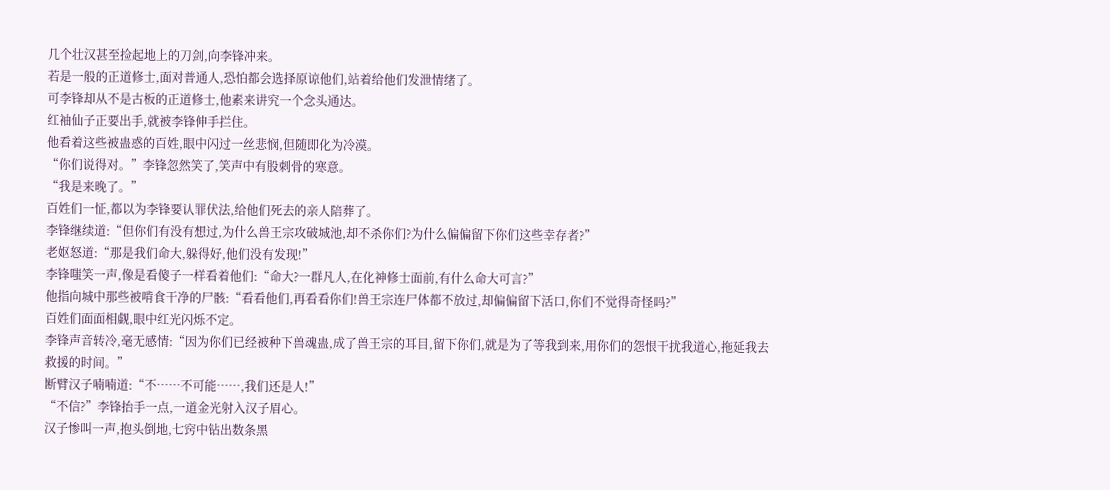几个壮汉甚至捡起地上的刀剑,向李锋冲来。
若是一般的正道修士,面对普通人,恐怕都会选择原谅他们,站着给他们发泄情绪了。
可李锋却从不是古板的正道修士,他素来讲究一个念头通达。
红袖仙子正要出手,就被李锋伸手拦住。
他看着这些被蛊惑的百姓,眼中闪过一丝悲悯,但随即化为冷漠。
“你们说得对。”李锋忽然笑了,笑声中有股刺骨的寒意。
“我是来晚了。”
百姓们一怔,都以为李锋要认罪伏法,给他们死去的亲人陪葬了。
李锋继续道:“但你们有没有想过,为什么兽王宗攻破城池,却不杀你们?为什么偏偏留下你们这些幸存者?”
老妪怒道:“那是我们命大,躲得好,他们没有发现!”
李锋嗤笑一声,像是看傻子一样看着他们:“命大?一群凡人,在化神修士面前,有什么命大可言?”
他指向城中那些被啃食干净的尸骸:“看看他们,再看看你们!兽王宗连尸体都不放过,却偏偏留下活口,你们不觉得奇怪吗?”
百姓们面面相觑,眼中红光闪烁不定。
李锋声音转冷,毫无感情:“因为你们已经被种下兽魂蛊,成了兽王宗的耳目,留下你们,就是为了等我到来,用你们的怨恨干扰我道心,拖延我去救援的时间。”
断臂汉子喃喃道:“不……不可能……,我们还是人!”
“不信?”李锋抬手一点,一道金光射入汉子眉心。
汉子惨叫一声,抱头倒地,七窍中钻出数条黑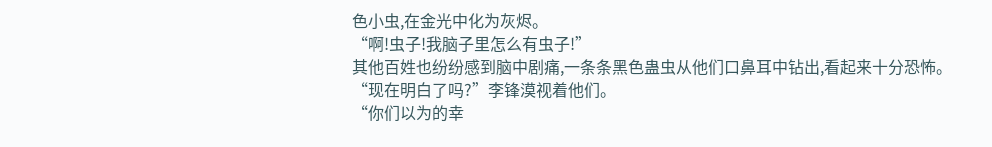色小虫,在金光中化为灰烬。
“啊!虫子!我脑子里怎么有虫子!”
其他百姓也纷纷感到脑中剧痛,一条条黑色蛊虫从他们口鼻耳中钻出,看起来十分恐怖。
“现在明白了吗?”李锋漠视着他们。
“你们以为的幸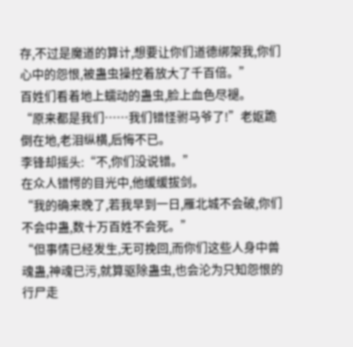存,不过是魔道的算计,想要让你们道德绑架我,你们心中的怨恨,被蛊虫操控着放大了千百倍。”
百姓们看着地上蠕动的蛊虫,脸上血色尽褪。
“原来都是我们……我们错怪驸马爷了!”老妪跪倒在地,老泪纵横,后悔不已。
李锋却摇头:“不,你们没说错。”
在众人错愕的目光中,他缓缓拔剑。
“我的确来晚了,若我早到一日,雁北城不会破,你们不会中蛊,数十万百姓不会死。”
“但事情已经发生,无可挽回,而你们这些人身中兽魂蛊,神魂已污,就算驱除蛊虫,也会沦为只知怨恨的行尸走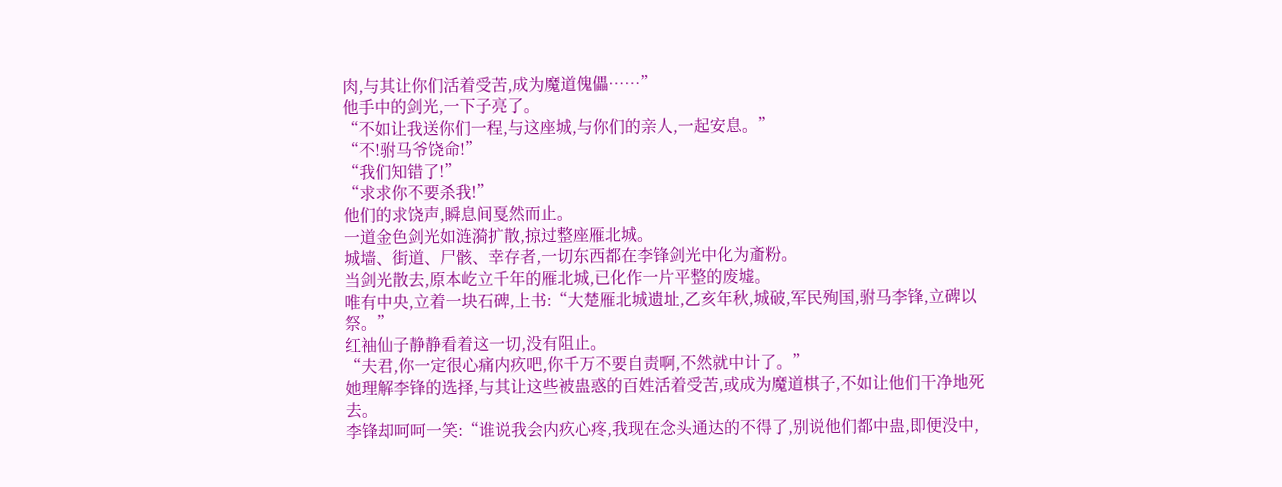肉,与其让你们活着受苦,成为魔道傀儡……”
他手中的剑光,一下子亮了。
“不如让我送你们一程,与这座城,与你们的亲人,一起安息。”
“不!驸马爷饶命!”
“我们知错了!”
“求求你不要杀我!”
他们的求饶声,瞬息间戛然而止。
一道金色剑光如涟漪扩散,掠过整座雁北城。
城墙、街道、尸骸、幸存者,一切东西都在李锋剑光中化为齑粉。
当剑光散去,原本屹立千年的雁北城,已化作一片平整的废墟。
唯有中央,立着一块石碑,上书:“大楚雁北城遗址,乙亥年秋,城破,军民殉国,驸马李锋,立碑以祭。”
红袖仙子静静看着这一切,没有阻止。
“夫君,你一定很心痛内疚吧,你千万不要自责啊,不然就中计了。”
她理解李锋的选择,与其让这些被蛊惑的百姓活着受苦,或成为魔道棋子,不如让他们干净地死去。
李锋却呵呵一笑:“谁说我会内疚心疼,我现在念头通达的不得了,别说他们都中蛊,即便没中,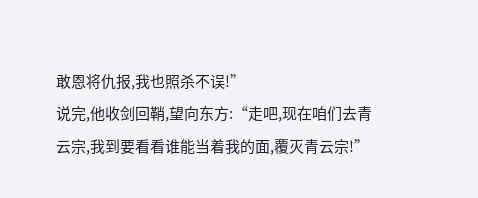敢恩将仇报,我也照杀不误!”
说完,他收剑回鞘,望向东方:“走吧,现在咱们去青云宗,我到要看看谁能当着我的面,覆灭青云宗!”